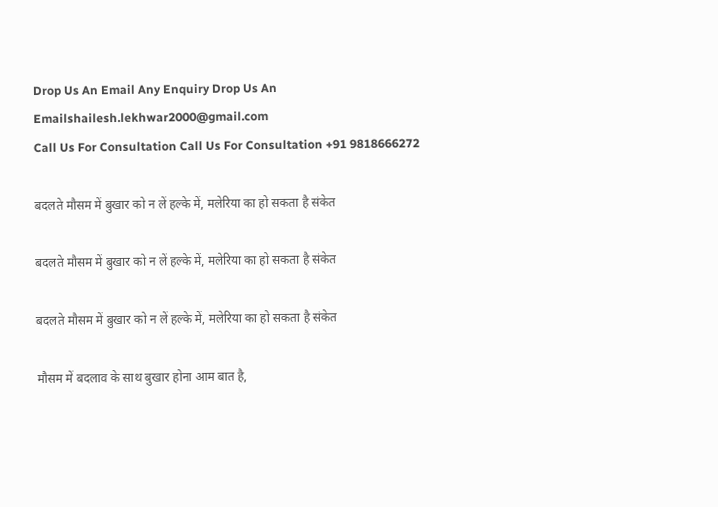Drop Us An Email Any Enquiry Drop Us An Emailshailesh.lekhwar2000@gmail.com
Call Us For Consultation Call Us For Consultation +91 9818666272

बदलते मौसम में बुखार को न लें हल्के में, मलेरिया का हो सकता है संकेत

बदलते मौसम में बुखार को न लें हल्के में, मलेरिया का हो सकता है संकेत

बदलते मौसम में बुखार को न लें हल्के में, मलेरिया का हो सकता है संकेत

मौसम में बदलाव के साथ बुखार होना आम बात है,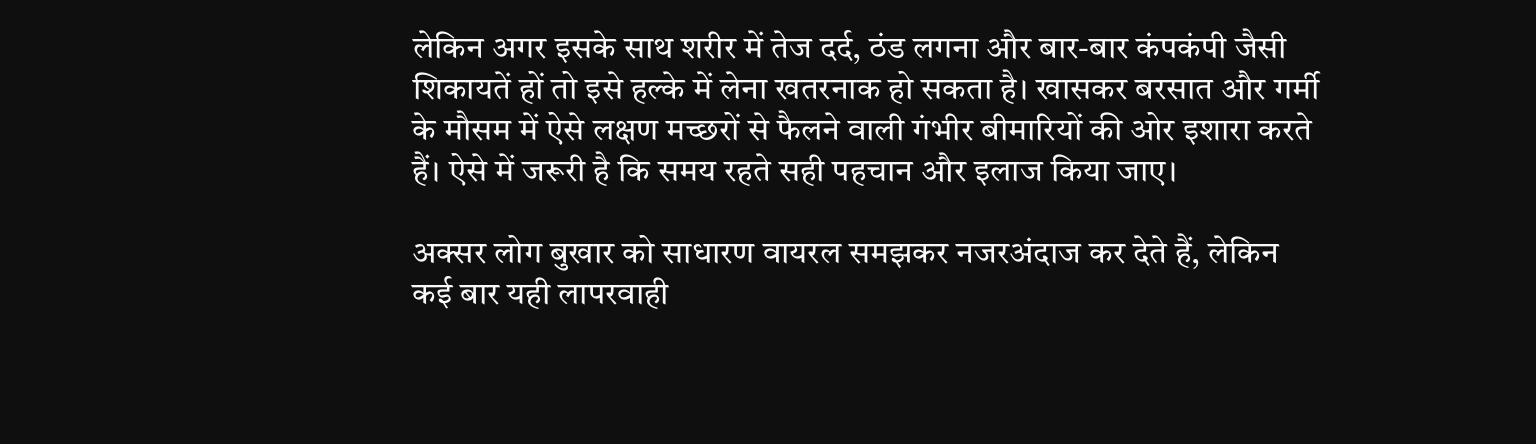लेकिन अगर इसके साथ शरीर में तेज दर्द, ठंड लगना और बार-बार कंपकंपी जैसी शिकायतें हों तो इसे हल्के में लेना खतरनाक हो सकता है। खासकर बरसात और गर्मी के मौसम में ऐसे लक्षण मच्छरों से फैलने वाली गंभीर बीमारियों की ओर इशारा करते हैं। ऐसे में जरूरी है कि समय रहते सही पहचान और इलाज किया जाए।

अक्सर लोग बुखार को साधारण वायरल समझकर नजरअंदाज कर देते हैं, लेकिन कई बार यही लापरवाही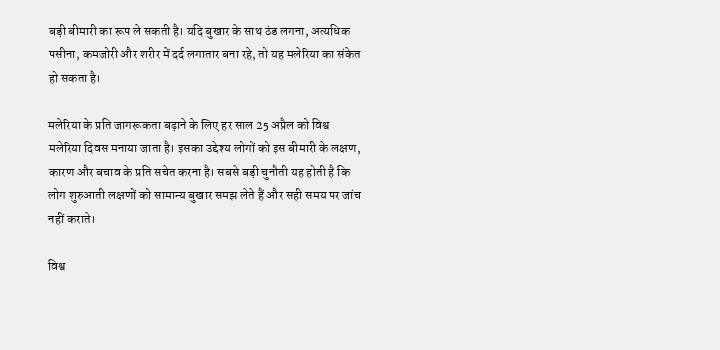बड़ी बीमारी का रूप ले सकती है। यदि बुखार के साथ ठंड लगना, अत्यधिक पसीना, कमजोरी और शरीर में दर्द लगातार बना रहे, तो यह मलेरिया का संकेत हो सकता है।

मलेरिया के प्रति जागरूकता बढ़ाने के लिए हर साल 25 अप्रैल को विश्व मलेरिया दिवस मनाया जाता है। इसका उद्देश्य लोगों को इस बीमारी के लक्षण, कारण और बचाव के प्रति सचेत करना है। सबसे बड़ी चुनौती यह होती है कि लोग शुरुआती लक्षणों को सामान्य बुखार समझ लेते हैं और सही समय पर जांच नहीं कराते।

विश्व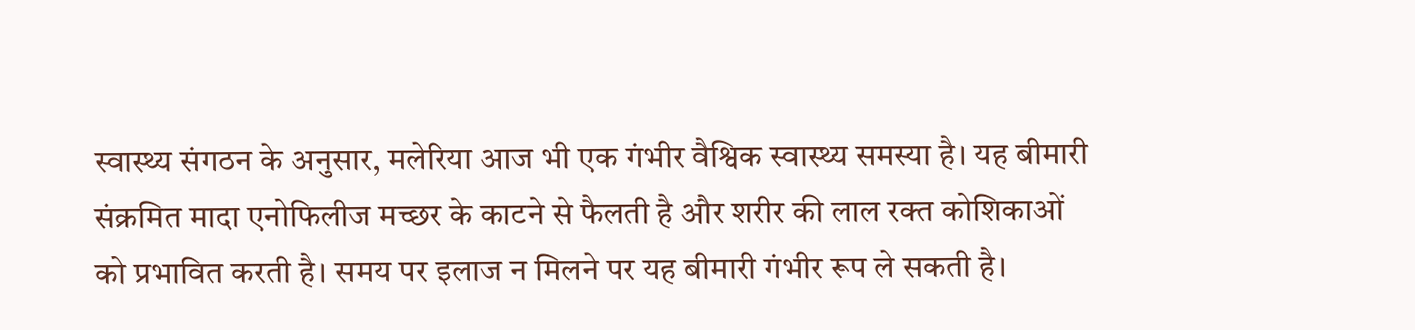स्वास्थ्य संगठन के अनुसार, मलेरिया आज भी एक गंभीर वैश्विक स्वास्थ्य समस्या है। यह बीमारी संक्रमित मादा एनोफिलीज मच्छर के काटने से फैलती है और शरीर की लाल रक्त कोशिकाओं को प्रभावित करती है। समय पर इलाज न मिलने पर यह बीमारी गंभीर रूप ले सकती है।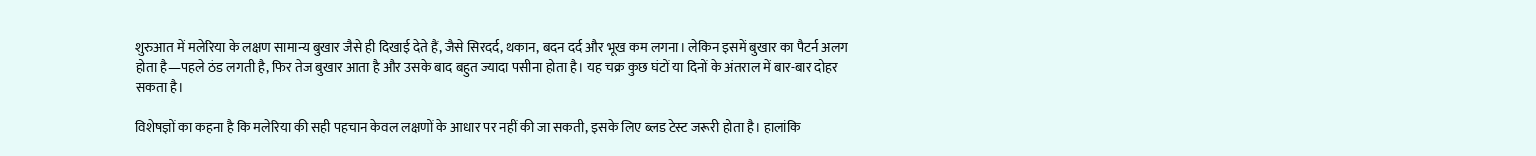शुरुआत में मलेरिया के लक्षण सामान्य बुखार जैसे ही दिखाई देते हैं, जैसे सिरदर्द, थकान, बदन दर्द और भूख कम लगना। लेकिन इसमें बुखार का पैटर्न अलग होता है—पहले ठंड लगती है, फिर तेज बुखार आता है और उसके बाद बहुत ज्यादा पसीना होता है। यह चक्र कुछ घंटों या दिनों के अंतराल में बार-बार दोहर सकता है।

विशेषज्ञों का कहना है कि मलेरिया की सही पहचान केवल लक्षणों के आधार पर नहीं की जा सकती, इसके लिए ब्लड टेस्ट जरूरी होता है। हालांकि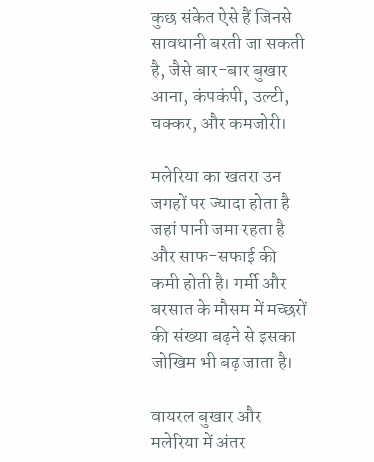कुछ संकेत ऐसे हैं जिनसे सावधानी बरती जा सकती है, जैसे बार-बार बुखार आना, कंपकंपी, उल्टी, चक्कर, और कमजोरी।

मलेरिया का खतरा उन जगहों पर ज्यादा होता है जहां पानी जमा रहता है और साफ-सफाई की कमी होती है। गर्मी और बरसात के मौसम में मच्छरों की संख्या बढ़ने से इसका जोखिम भी बढ़ जाता है।

वायरल बुखार और मलेरिया में अंतर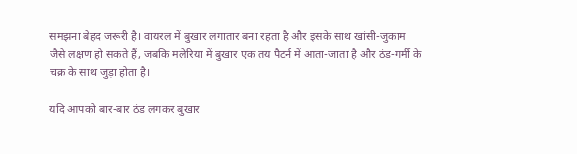समझना बेहद जरूरी है। वायरल में बुखार लगातार बना रहता है और इसके साथ खांसी-जुकाम जैसे लक्षण हो सकते हैं, जबकि मलेरिया में बुखार एक तय पैटर्न में आता-जाता है और ठंड-गर्मी के चक्र के साथ जुड़ा होता है।

यदि आपको बार-बार ठंड लगकर बुखार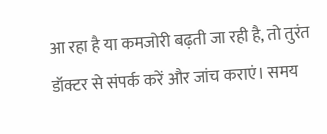आ रहा है या कमजोरी बढ़ती जा रही है, तो तुरंत डॉक्टर से संपर्क करें और जांच कराएं। समय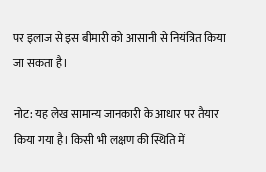पर इलाज से इस बीमारी को आसानी से नियंत्रित किया जा सकता है।

नोट: यह लेख सामान्य जानकारी के आधार पर तैयार किया गया है। किसी भी लक्षण की स्थिति में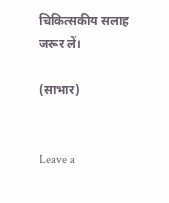चिकित्सकीय सलाह जरूर लें।

(साभार)


Leave a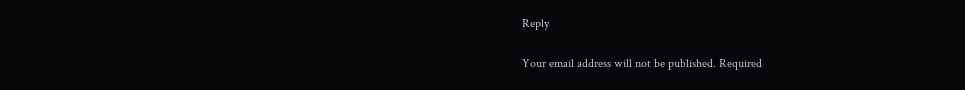Reply

Your email address will not be published. Required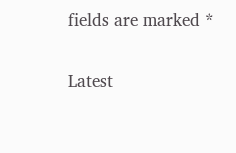fields are marked *

Latest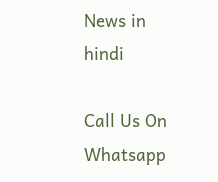News in hindi

Call Us On  Whatsapp